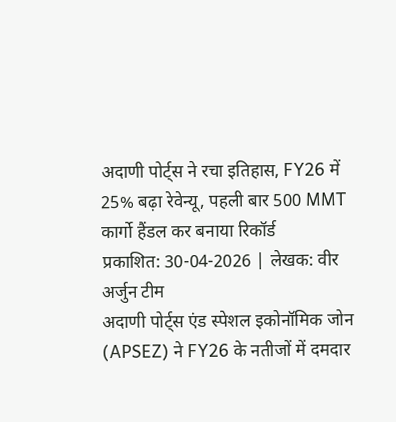अदाणी पोर्ट्स ने रचा इतिहास, FY26 में 25% बढ़ा रेवेन्यू, पहली बार 500 MMT कार्गो हैंडल कर बनाया रिकॉर्ड
प्रकाशित: 30-04-2026 | लेखक: वीर अर्जुन टीम
अदाणी पोर्ट्स एंड स्पेशल इकोनॉमिक जोन (APSEZ) ने FY26 के नतीजों में दमदार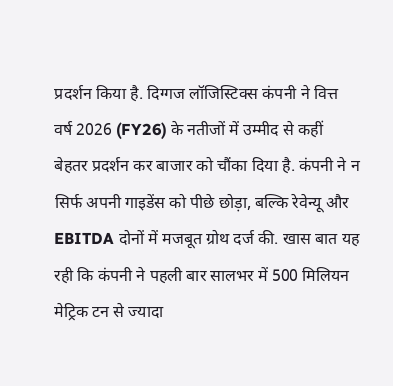प्रदर्शन किया है. दिग्गज लॉजिस्टिक्स कंपनी ने वित्त वर्ष 2026 (FY26) के नतीजों में उम्मीद से कहीं बेहतर प्रदर्शन कर बाजार को चौंका दिया है. कंपनी ने न सिर्फ अपनी गाइडेंस को पीछे छोड़ा, बल्कि रेवेन्यू और EBITDA दोनों में मजबूत ग्रोथ दर्ज की. खास बात यह रही कि कंपनी ने पहली बार सालभर में 500 मिलियन मेट्रिक टन से ज्यादा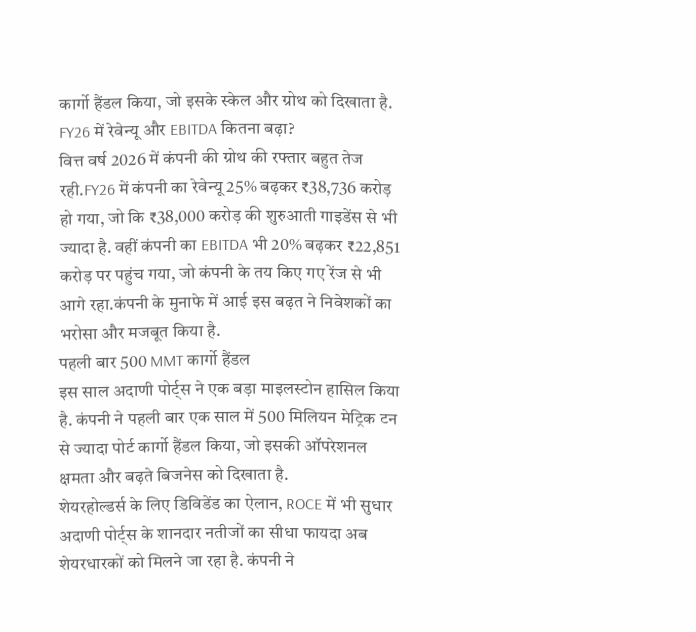कार्गो हैंडल किया, जो इसके स्केल और ग्रोथ को दिखाता है.
FY26 में रेवेन्यू और EBITDA कितना बढ़ा?
वित्त वर्ष 2026 में कंपनी की ग्रोथ की रफ्तार बहुत तेज रही.FY26 में कंपनी का रेवेन्यू 25% बढ़कर ₹38,736 करोड़ हो गया, जो कि ₹38,000 करोड़ की शुरुआती गाइडेंस से भी ज्यादा है. वहीं कंपनी का EBITDA भी 20% बढ़कर ₹22,851 करोड़ पर पहुंच गया, जो कंपनी के तय किए गए रेंज से भी आगे रहा.कंपनी के मुनाफे में आई इस बढ़त ने निवेशकों का भरोसा और मजबूत किया है.
पहली बार 500 MMT कार्गो हैंडल
इस साल अदाणी पोर्ट्स ने एक बड़ा माइलस्टोन हासिल किया है. कंपनी ने पहली बार एक साल में 500 मिलियन मेट्रिक टन से ज्यादा पोर्ट कार्गो हैंडल किया, जो इसकी ऑपरेशनल क्षमता और बढ़ते बिजनेस को दिखाता है.
शेयरहोल्डर्स के लिए डिविडेंड का ऐलान, ROCE में भी सुधार
अदाणी पोर्ट्स के शानदार नतीजों का सीधा फायदा अब शेयरधारकों को मिलने जा रहा है. कंपनी ने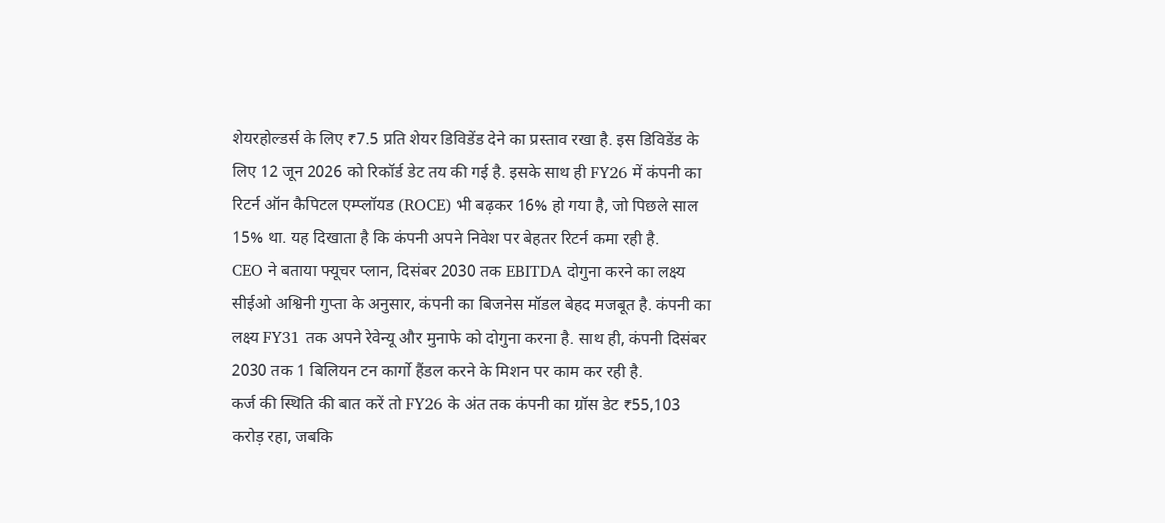शेयरहोल्डर्स के लिए ₹7.5 प्रति शेयर डिविडेंड देने का प्रस्ताव रखा है. इस डिविडेंड के लिए 12 जून 2026 को रिकॉर्ड डेट तय की गई है. इसके साथ ही FY26 में कंपनी का रिटर्न ऑन कैपिटल एम्प्लॉयड (ROCE) भी बढ़कर 16% हो गया है, जो पिछले साल 15% था. यह दिखाता है कि कंपनी अपने निवेश पर बेहतर रिटर्न कमा रही है.
CEO ने बताया फ्यूचर प्लान, दिसंबर 2030 तक EBITDA दोगुना करने का लक्ष्य
सीईओ अश्विनी गुप्ता के अनुसार, कंपनी का बिजनेस मॉडल बेहद मजबूत है. कंपनी का लक्ष्य FY31 तक अपने रेवेन्यू और मुनाफे को दोगुना करना है. साथ ही, कंपनी दिसंबर 2030 तक 1 बिलियन टन कार्गो हैंडल करने के मिशन पर काम कर रही है.
कर्ज की स्थिति की बात करें तो FY26 के अंत तक कंपनी का ग्रॉस डेट ₹55,103 करोड़ रहा, जबकि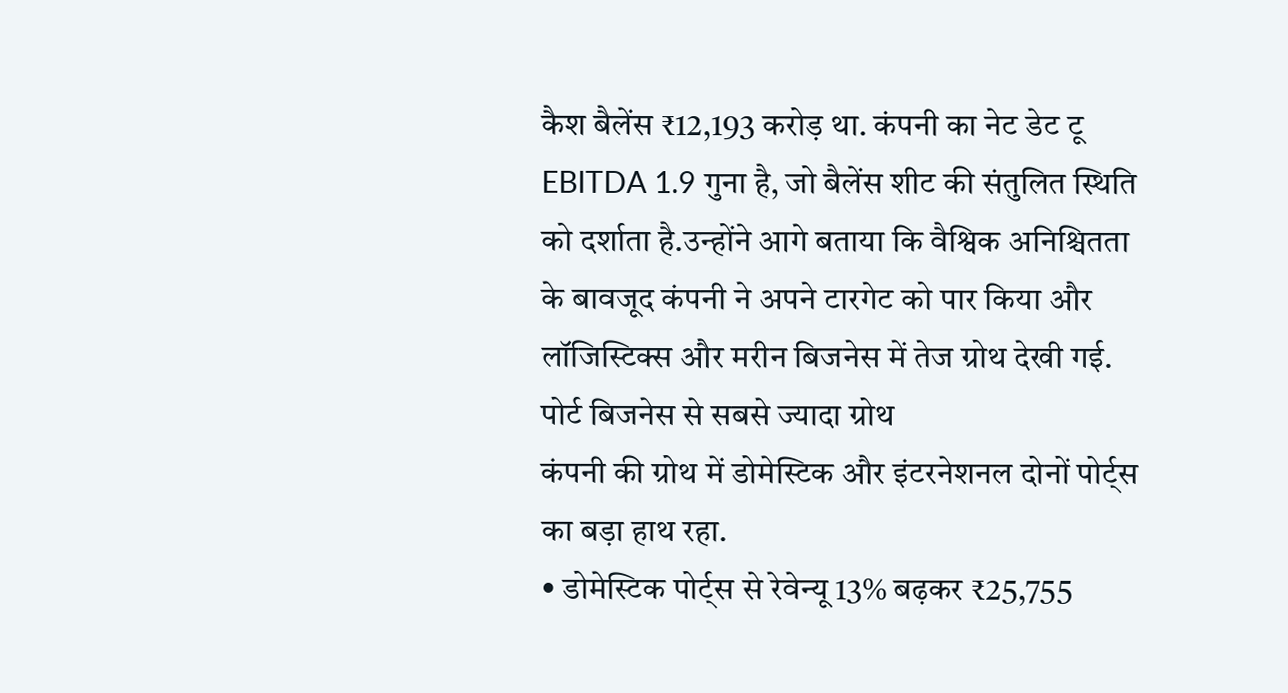कैश बैलेंस ₹12,193 करोड़ था. कंपनी का नेट डेट टू EBITDA 1.9 गुना है, जो बैलेंस शीट की संतुलित स्थिति को दर्शाता है.उन्होंने आगे बताया कि वैश्विक अनिश्चितता के बावजूद कंपनी ने अपने टारगेट को पार किया और लॉजिस्टिक्स और मरीन बिजनेस में तेज ग्रोथ देखी गई.
पोर्ट बिजनेस से सबसे ज्यादा ग्रोथ
कंपनी की ग्रोथ में डोमेस्टिक और इंटरनेशनल दोनों पोर्ट्स का बड़ा हाथ रहा.
• डोमेस्टिक पोर्ट्स से रेवेन्यू 13% बढ़कर ₹25,755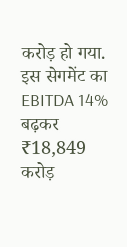करोड़ हो गया. इस सेगमेंट का EBITDA 14% बढ़कर ₹18,849 करोड़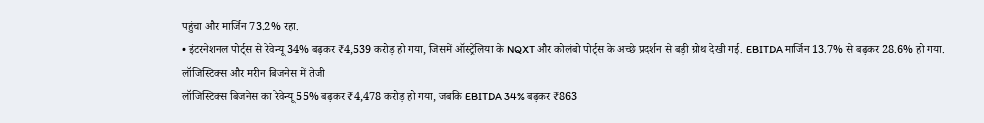पहुंचा और मार्जिन 73.2% रहा.
• इंटरनेशनल पोर्ट्स से रेवेन्यू 34% बढ़कर ₹4,539 करोड़ हो गया, जिसमें ऑस्ट्रेलिया के NQXT और कोलंबो पोर्ट्स के अच्छे प्रदर्शन से बड़ी ग्रोथ देखी गई. EBITDA मार्जिन 13.7% से बढ़कर 28.6% हो गया.
लॉजिस्टिक्स और मरीन बिजनेस में तेजी
लॉजिस्टिक्स बिजनेस का रेवेन्यू 55% बढ़कर ₹4,478 करोड़ हो गया, जबकि EBITDA 34% बढ़कर ₹863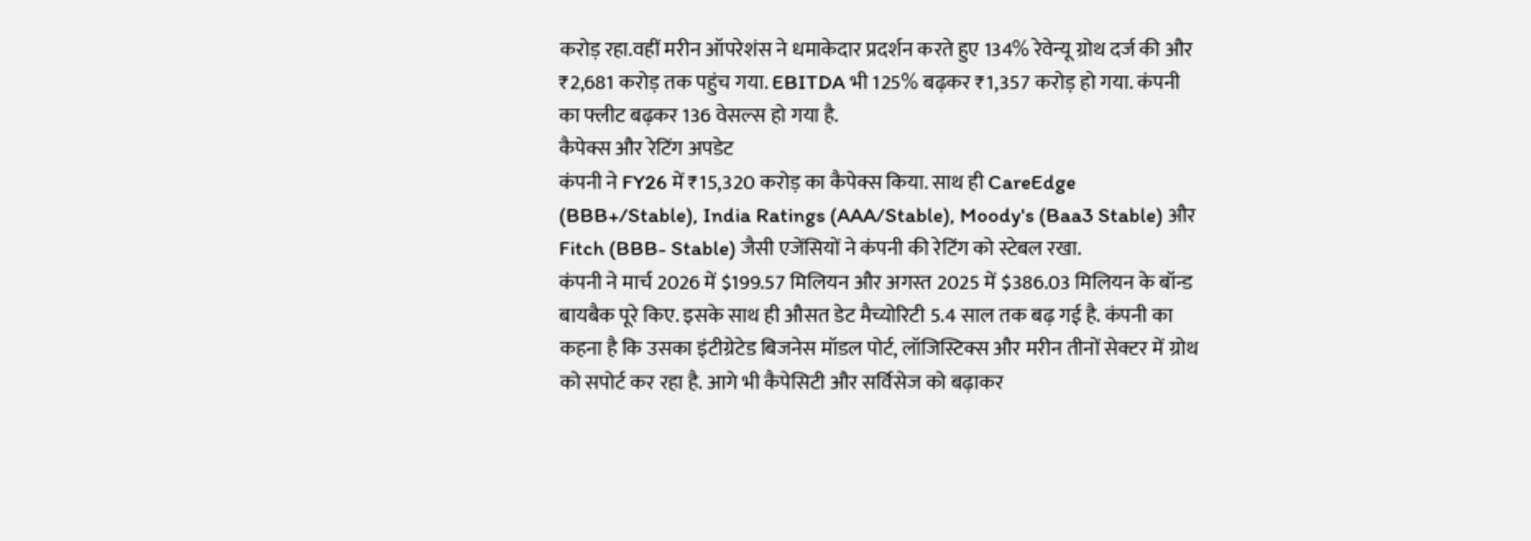करोड़ रहा.वहीं मरीन ऑपरेशंस ने धमाकेदार प्रदर्शन करते हुए 134% रेवेन्यू ग्रोथ दर्ज की और ₹2,681 करोड़ तक पहुंच गया. EBITDA भी 125% बढ़कर ₹1,357 करोड़ हो गया. कंपनी का फ्लीट बढ़कर 136 वेसल्स हो गया है.
कैपेक्स और रेटिंग अपडेट
कंपनी ने FY26 में ₹15,320 करोड़ का कैपेक्स किया. साथ ही CareEdge (BBB+/Stable), India Ratings (AAA/Stable), Moody's (Baa3 Stable) और Fitch (BBB- Stable) जैसी एजेंसियों ने कंपनी की रेटिंग को स्टेबल रखा.
कंपनी ने मार्च 2026 में $199.57 मिलियन और अगस्त 2025 में $386.03 मिलियन के बॉन्ड बायबैक पूरे किए. इसके साथ ही औसत डेट मैच्योरिटी 5.4 साल तक बढ़ गई है. कंपनी का कहना है कि उसका इंटीग्रेटेड बिजनेस मॉडल पोर्ट, लॉजिस्टिक्स और मरीन तीनों सेक्टर में ग्रोथ को सपोर्ट कर रहा है. आगे भी कैपेसिटी और सर्विसेज को बढ़ाकर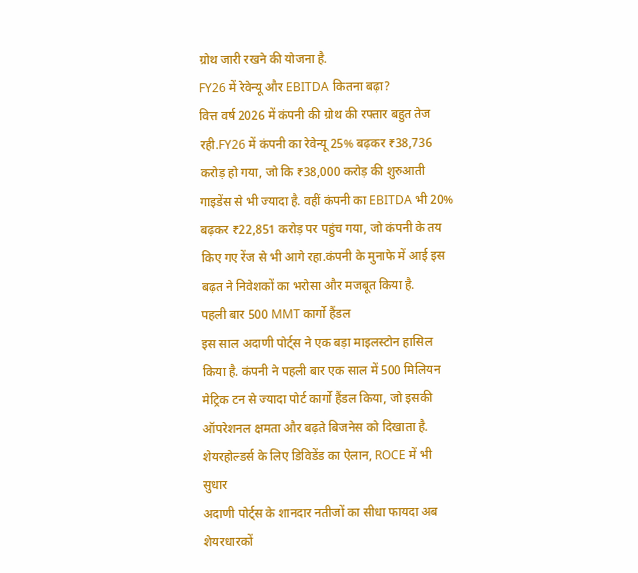ग्रोथ जारी रखने की योजना है.
FY26 में रेवेन्यू और EBITDA कितना बढ़ा?
वित्त वर्ष 2026 में कंपनी की ग्रोथ की रफ्तार बहुत तेज रही.FY26 में कंपनी का रेवेन्यू 25% बढ़कर ₹38,736 करोड़ हो गया, जो कि ₹38,000 करोड़ की शुरुआती गाइडेंस से भी ज्यादा है. वहीं कंपनी का EBITDA भी 20% बढ़कर ₹22,851 करोड़ पर पहुंच गया, जो कंपनी के तय किए गए रेंज से भी आगे रहा.कंपनी के मुनाफे में आई इस बढ़त ने निवेशकों का भरोसा और मजबूत किया है.
पहली बार 500 MMT कार्गो हैंडल
इस साल अदाणी पोर्ट्स ने एक बड़ा माइलस्टोन हासिल किया है. कंपनी ने पहली बार एक साल में 500 मिलियन मेट्रिक टन से ज्यादा पोर्ट कार्गो हैंडल किया, जो इसकी ऑपरेशनल क्षमता और बढ़ते बिजनेस को दिखाता है.
शेयरहोल्डर्स के लिए डिविडेंड का ऐलान, ROCE में भी सुधार
अदाणी पोर्ट्स के शानदार नतीजों का सीधा फायदा अब शेयरधारकों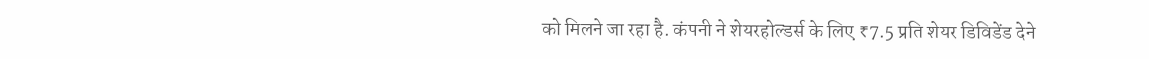को मिलने जा रहा है. कंपनी ने शेयरहोल्डर्स के लिए ₹7.5 प्रति शेयर डिविडेंड देने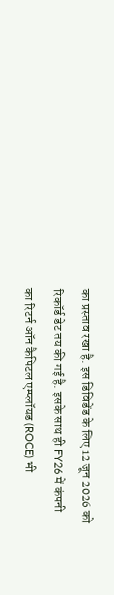का प्रस्ताव रखा है. इस डिविडेंड के लिए 12 जून 2026 को रिकॉर्ड डेट तय की गई है. इसके साथ ही FY26 में कंपनी का रिटर्न ऑन कैपिटल एम्प्लॉयड (ROCE) भी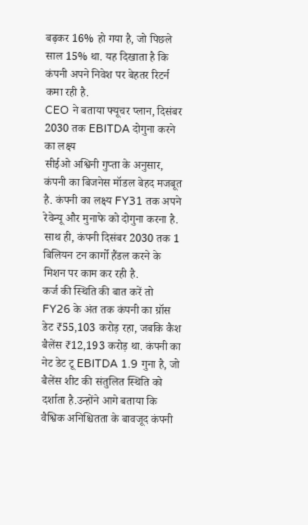बढ़कर 16% हो गया है, जो पिछले साल 15% था. यह दिखाता है कि कंपनी अपने निवेश पर बेहतर रिटर्न कमा रही है.
CEO ने बताया फ्यूचर प्लान, दिसंबर 2030 तक EBITDA दोगुना करने का लक्ष्य
सीईओ अश्विनी गुप्ता के अनुसार, कंपनी का बिजनेस मॉडल बेहद मजबूत है. कंपनी का लक्ष्य FY31 तक अपने रेवेन्यू और मुनाफे को दोगुना करना है. साथ ही, कंपनी दिसंबर 2030 तक 1 बिलियन टन कार्गो हैंडल करने के मिशन पर काम कर रही है.
कर्ज की स्थिति की बात करें तो FY26 के अंत तक कंपनी का ग्रॉस डेट ₹55,103 करोड़ रहा, जबकि कैश बैलेंस ₹12,193 करोड़ था. कंपनी का नेट डेट टू EBITDA 1.9 गुना है, जो बैलेंस शीट की संतुलित स्थिति को दर्शाता है.उन्होंने आगे बताया कि वैश्विक अनिश्चितता के बावजूद कंपनी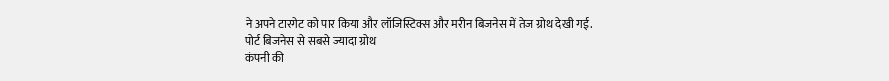ने अपने टारगेट को पार किया और लॉजिस्टिक्स और मरीन बिजनेस में तेज ग्रोथ देखी गई.
पोर्ट बिजनेस से सबसे ज्यादा ग्रोथ
कंपनी की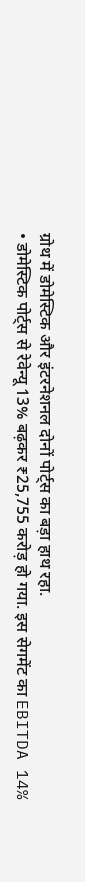ग्रोथ में डोमेस्टिक और इंटरनेशनल दोनों पोर्ट्स का बड़ा हाथ रहा.
• डोमेस्टिक पोर्ट्स से रेवेन्यू 13% बढ़कर ₹25,755 करोड़ हो गया. इस सेगमेंट का EBITDA 14%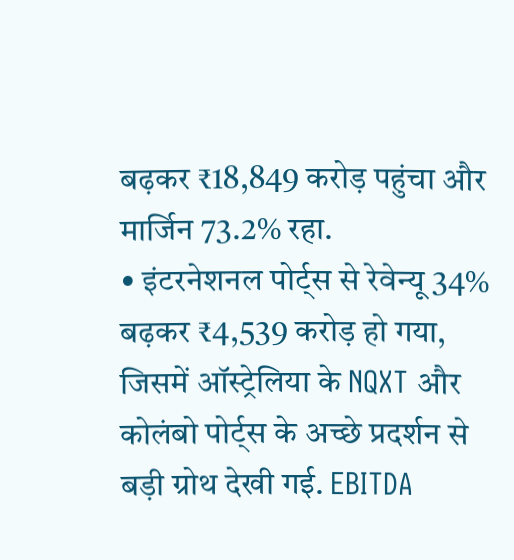बढ़कर ₹18,849 करोड़ पहुंचा और मार्जिन 73.2% रहा.
• इंटरनेशनल पोर्ट्स से रेवेन्यू 34% बढ़कर ₹4,539 करोड़ हो गया, जिसमें ऑस्ट्रेलिया के NQXT और कोलंबो पोर्ट्स के अच्छे प्रदर्शन से बड़ी ग्रोथ देखी गई. EBITDA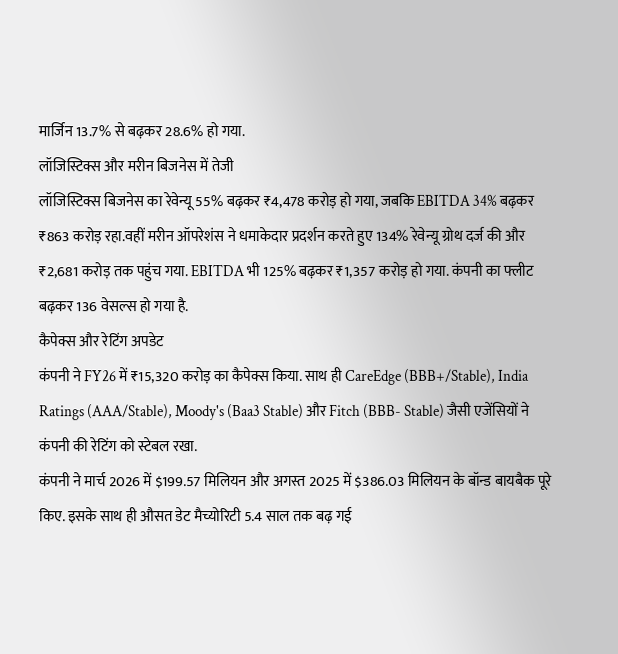मार्जिन 13.7% से बढ़कर 28.6% हो गया.
लॉजिस्टिक्स और मरीन बिजनेस में तेजी
लॉजिस्टिक्स बिजनेस का रेवेन्यू 55% बढ़कर ₹4,478 करोड़ हो गया, जबकि EBITDA 34% बढ़कर ₹863 करोड़ रहा.वहीं मरीन ऑपरेशंस ने धमाकेदार प्रदर्शन करते हुए 134% रेवेन्यू ग्रोथ दर्ज की और ₹2,681 करोड़ तक पहुंच गया. EBITDA भी 125% बढ़कर ₹1,357 करोड़ हो गया. कंपनी का फ्लीट बढ़कर 136 वेसल्स हो गया है.
कैपेक्स और रेटिंग अपडेट
कंपनी ने FY26 में ₹15,320 करोड़ का कैपेक्स किया. साथ ही CareEdge (BBB+/Stable), India Ratings (AAA/Stable), Moody's (Baa3 Stable) और Fitch (BBB- Stable) जैसी एजेंसियों ने कंपनी की रेटिंग को स्टेबल रखा.
कंपनी ने मार्च 2026 में $199.57 मिलियन और अगस्त 2025 में $386.03 मिलियन के बॉन्ड बायबैक पूरे किए. इसके साथ ही औसत डेट मैच्योरिटी 5.4 साल तक बढ़ गई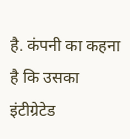है. कंपनी का कहना है कि उसका इंटीग्रेटेड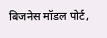बिजनेस मॉडल पोर्ट,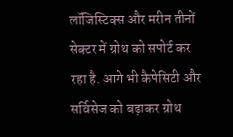लॉजिस्टिक्स और मरीन तीनों सेक्टर में ग्रोथ को सपोर्ट कर रहा है. आगे भी कैपेसिटी और सर्विसेज को बढ़ाकर ग्रोथ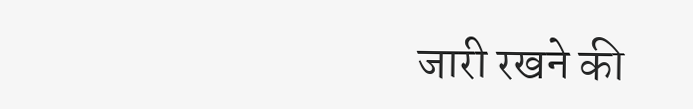जारी रखने की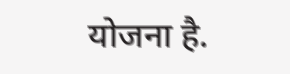योजना है.